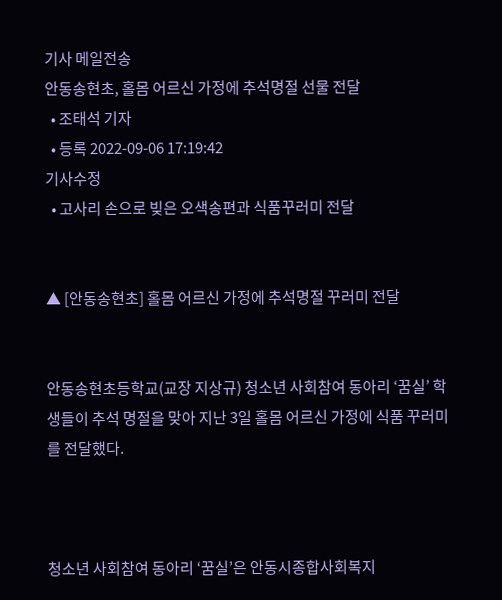기사 메일전송
안동송현초, 홀몸 어르신 가정에 추석명절 선물 전달
  • 조태석 기자
  • 등록 2022-09-06 17:19:42
기사수정
  • 고사리 손으로 빚은 오색송편과 식품꾸러미 전달


▲ [안동송현초] 홀몸 어르신 가정에 추석명절 꾸러미 전달


안동송현초등학교(교장 지상규) 청소년 사회참여 동아리 ‘꿈실’ 학생들이 추석 명절을 맞아 지난 3일 홀몸 어르신 가정에 식품 꾸러미를 전달했다.



청소년 사회참여 동아리 ‘꿈실’은 안동시종합사회복지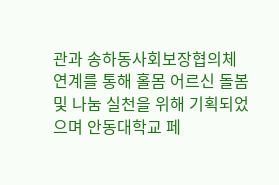관과 송하동사회보장협의체 연계를 통해 홀몸 어르신 돌봄 및 나눔 실천을 위해 기획되었으며 안동대학교 페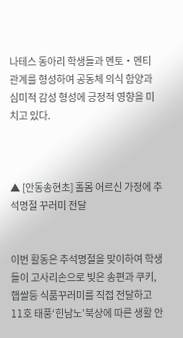나테스 동아리 학생들과 멘토‧멘티 관계를 형성하여 공동체 의식 함양과 심미적 감성 형성에 긍정적 영향을 미치고 있다.



▲ [안동송현초] 홀몸 어르신 가정에 추석명절 꾸러미 전달


이번 활동은 추석명절을 맞이하여 학생들이 고사리손으로 빚은 송편과 쿠키, 햅쌀등 식품꾸러미를 직접 전달하고 11호 태풍‘힌남노’북상에 따른 생활 안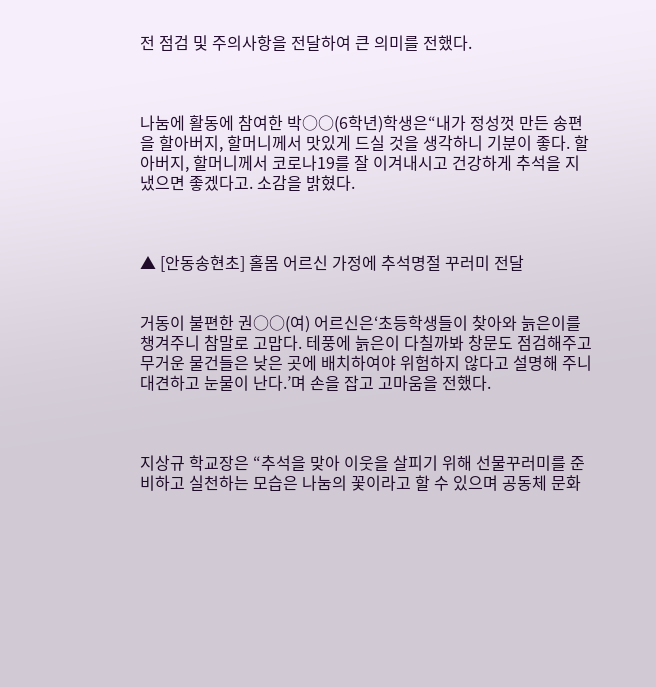전 점검 및 주의사항을 전달하여 큰 의미를 전했다.



나눔에 활동에 참여한 박○○(6학년)학생은“내가 정성껏 만든 송편을 할아버지, 할머니께서 맛있게 드실 것을 생각하니 기분이 좋다. 할아버지, 할머니께서 코로나19를 잘 이겨내시고 건강하게 추석을 지냈으면 좋겠다고. 소감을 밝혔다.



▲ [안동송현초] 홀몸 어르신 가정에 추석명절 꾸러미 전달


거동이 불편한 권○○(여) 어르신은‘초등학생들이 찾아와 늙은이를 챙겨주니 참말로 고맙다. 테풍에 늙은이 다칠까봐 창문도 점검해주고 무거운 물건들은 낮은 곳에 배치하여야 위험하지 않다고 설명해 주니 대견하고 눈물이 난다.’며 손을 잡고 고마움을 전했다.



지상규 학교장은 “추석을 맞아 이웃을 살피기 위해 선물꾸러미를 준비하고 실천하는 모습은 나눔의 꽃이라고 할 수 있으며 공동체 문화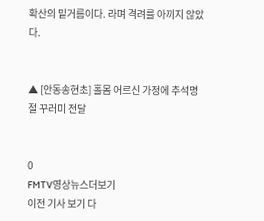확산의 밑거름이다. 라며 격려를 아끼지 않았다.


▲ [안동송현초] 홀몸 어르신 가정에 추석명절 꾸러미 전달


0
FMTV영상뉴스더보기
이전 기사 보기 다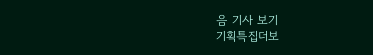음 기사 보기
기획특집더보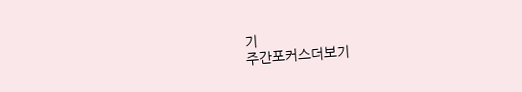기
주간포커스더보기